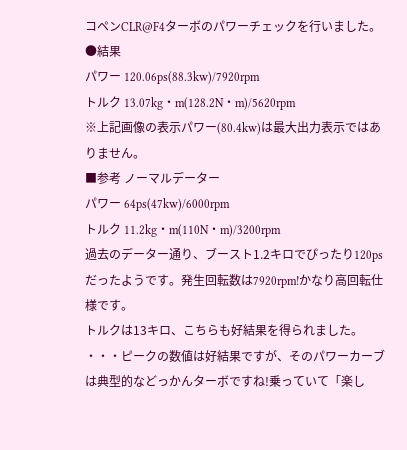コペンCLR@F4ターボのパワーチェックを行いました。
●結果
パワー 120.06ps(88.3kw)/7920rpm
トルク 13.07kg・m(128.2N・m)/5620rpm
※上記画像の表示パワー(80.4kw)は最大出力表示ではありません。
■参考 ノーマルデーター
パワー 64ps(47kw)/6000rpm
トルク 11.2kg・m(110N・m)/3200rpm
過去のデーター通り、ブースト1.2キロでぴったり120psだったようです。発生回転数は7920rpm!かなり高回転仕様です。
トルクは13キロ、こちらも好結果を得られました。
・・・ピークの数値は好結果ですが、そのパワーカーブは典型的などっかんターボですね!乗っていて「楽し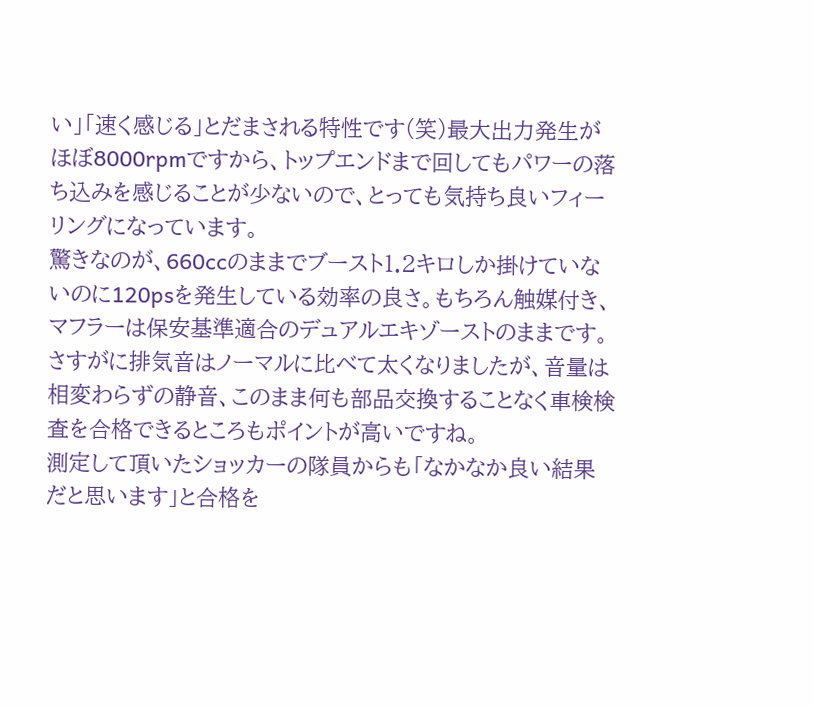い」「速く感じる」とだまされる特性です(笑)最大出力発生がほぼ8000rpmですから、トップエンドまで回してもパワーの落ち込みを感じることが少ないので、とっても気持ち良いフィーリングになっています。
驚きなのが、660ccのままでブースト1.2キロしか掛けていないのに120psを発生している効率の良さ。もちろん触媒付き、マフラーは保安基準適合のデュアルエキゾーストのままです。さすがに排気音はノーマルに比べて太くなりましたが、音量は相変わらずの静音、このまま何も部品交換することなく車検検査を合格できるところもポイントが高いですね。
測定して頂いたショッカーの隊員からも「なかなか良い結果だと思います」と合格を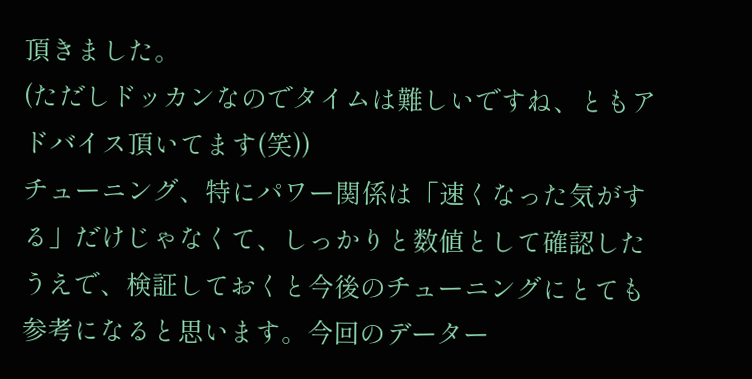頂きました。
(ただしドッカンなのでタイムは難しいですね、ともアドバイス頂いてます(笑))
チューニング、特にパワー関係は「速くなった気がする」だけじゃなくて、しっかりと数値として確認したうえで、検証しておくと今後のチューニングにとても参考になると思います。今回のデーター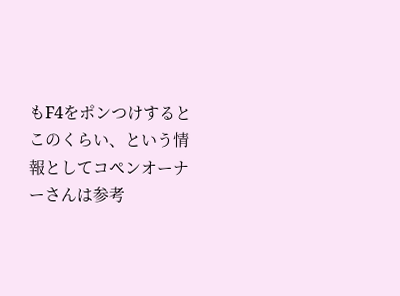もF4をポンつけするとこのくらい、という情報としてコペンオーナーさんは参考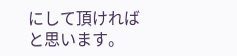にして頂ければと思います。